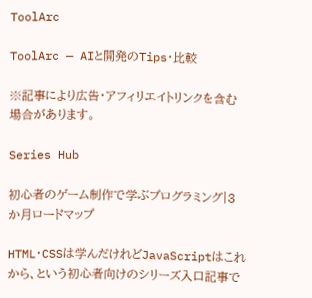ToolArc

ToolArc — AIと開発のTips・比較

※記事により広告・アフィリエイトリンクを含む場合があります。

Series Hub

初心者のゲーム制作で学ぶプログラミング|3か月ロードマップ

HTML・CSSは学んだけれどJavaScriptはこれから、という初心者向けのシリーズ入口記事で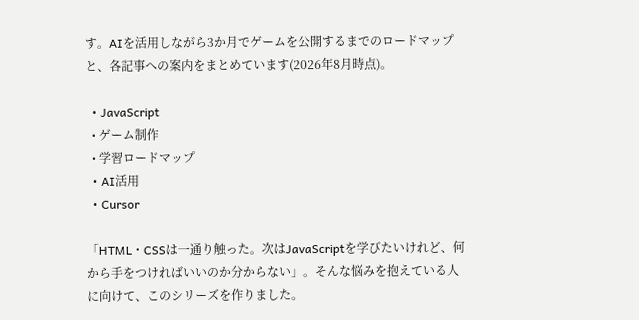す。AIを活用しながら3か月でゲームを公開するまでのロードマップと、各記事への案内をまとめています(2026年8月時点)。

  • JavaScript
  • ゲーム制作
  • 学習ロードマップ
  • AI活用
  • Cursor

「HTML・CSSは一通り触った。次はJavaScriptを学びたいけれど、何から手をつければいいのか分からない」。そんな悩みを抱えている人に向けて、このシリーズを作りました。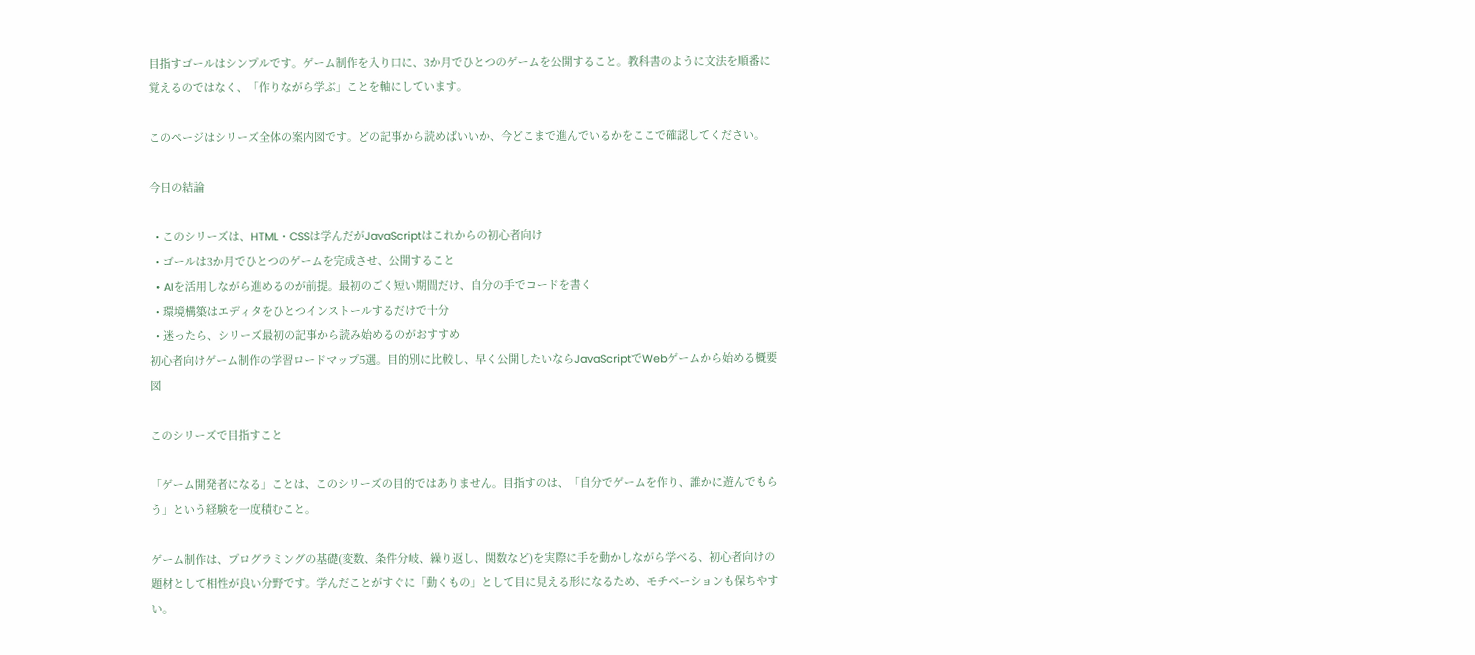目指すゴールはシンプルです。ゲーム制作を入り口に、3か月でひとつのゲームを公開すること。教科書のように文法を順番に覚えるのではなく、「作りながら学ぶ」ことを軸にしています。

このページはシリーズ全体の案内図です。どの記事から読めばいいか、今どこまで進んでいるかをここで確認してください。

今日の結論

  • このシリーズは、HTML・CSSは学んだがJavaScriptはこれからの初心者向け
  • ゴールは3か月でひとつのゲームを完成させ、公開すること
  • AIを活用しながら進めるのが前提。最初のごく短い期間だけ、自分の手でコードを書く
  • 環境構築はエディタをひとつインストールするだけで十分
  • 迷ったら、シリーズ最初の記事から読み始めるのがおすすめ
初心者向けゲーム制作の学習ロードマップ5選。目的別に比較し、早く公開したいならJavaScriptでWebゲームから始める概要図

このシリーズで目指すこと

「ゲーム開発者になる」ことは、このシリーズの目的ではありません。目指すのは、「自分でゲームを作り、誰かに遊んでもらう」という経験を一度積むこと。

ゲーム制作は、プログラミングの基礎(変数、条件分岐、繰り返し、関数など)を実際に手を動かしながら学べる、初心者向けの題材として相性が良い分野です。学んだことがすぐに「動くもの」として目に見える形になるため、モチベーションも保ちやすい。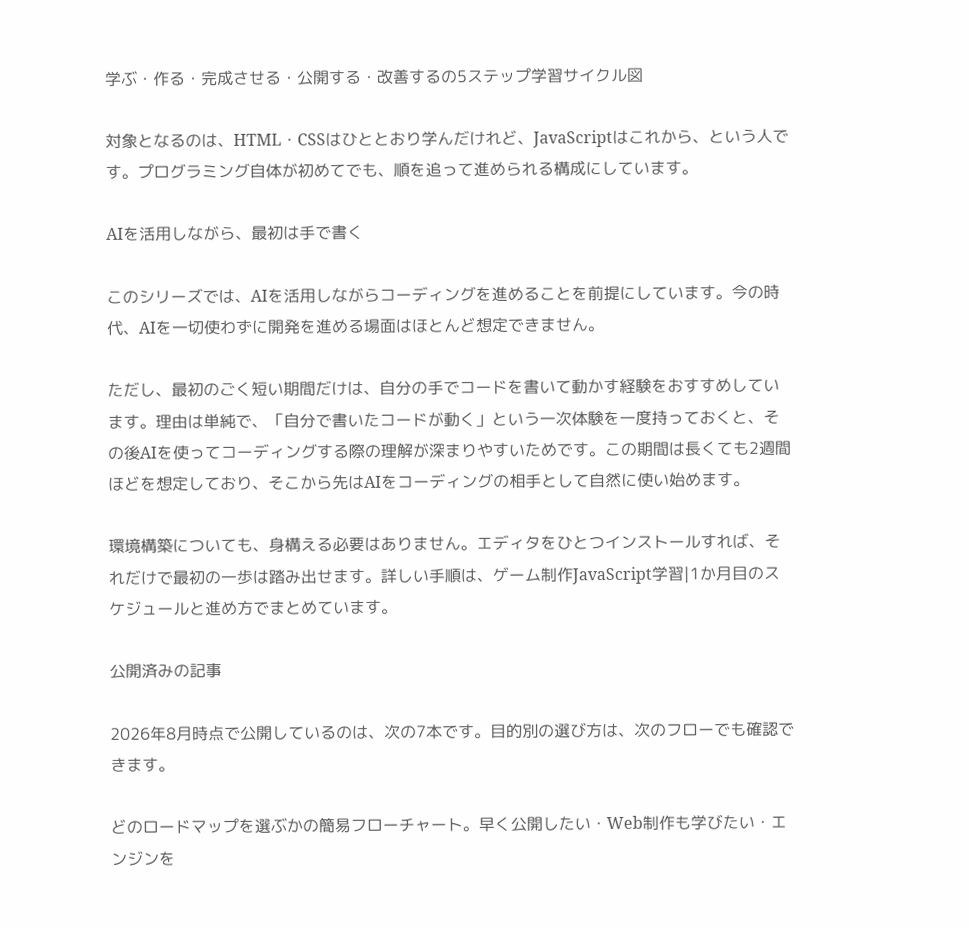学ぶ・作る・完成させる・公開する・改善するの5ステップ学習サイクル図

対象となるのは、HTML・CSSはひととおり学んだけれど、JavaScriptはこれから、という人です。プログラミング自体が初めてでも、順を追って進められる構成にしています。

AIを活用しながら、最初は手で書く

このシリーズでは、AIを活用しながらコーディングを進めることを前提にしています。今の時代、AIを一切使わずに開発を進める場面はほとんど想定できません。

ただし、最初のごく短い期間だけは、自分の手でコードを書いて動かす経験をおすすめしています。理由は単純で、「自分で書いたコードが動く」という一次体験を一度持っておくと、その後AIを使ってコーディングする際の理解が深まりやすいためです。この期間は長くても2週間ほどを想定しており、そこから先はAIをコーディングの相手として自然に使い始めます。

環境構築についても、身構える必要はありません。エディタをひとつインストールすれば、それだけで最初の一歩は踏み出せます。詳しい手順は、ゲーム制作JavaScript学習|1か月目のスケジュールと進め方でまとめています。

公開済みの記事

2026年8月時点で公開しているのは、次の7本です。目的別の選び方は、次のフローでも確認できます。

どのロードマップを選ぶかの簡易フローチャート。早く公開したい・Web制作も学びたい・エンジンを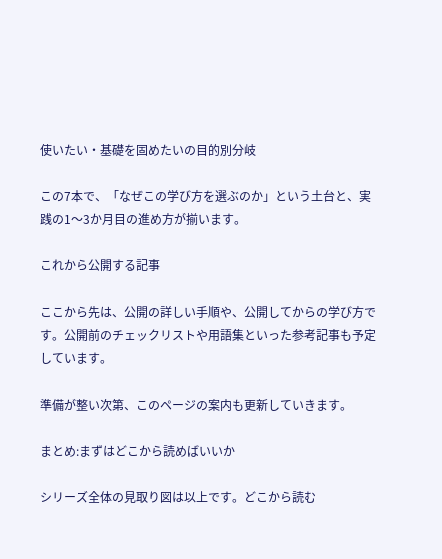使いたい・基礎を固めたいの目的別分岐

この7本で、「なぜこの学び方を選ぶのか」という土台と、実践の1〜3か月目の進め方が揃います。

これから公開する記事

ここから先は、公開の詳しい手順や、公開してからの学び方です。公開前のチェックリストや用語集といった参考記事も予定しています。

準備が整い次第、このページの案内も更新していきます。

まとめ:まずはどこから読めばいいか

シリーズ全体の見取り図は以上です。どこから読む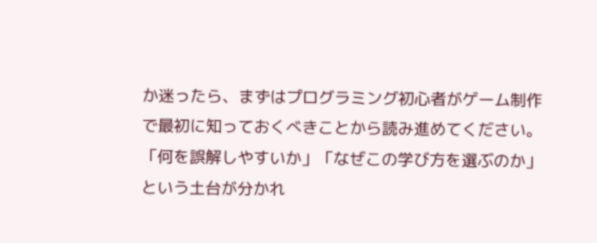か迷ったら、まずはプログラミング初心者がゲーム制作で最初に知っておくべきことから読み進めてください。「何を誤解しやすいか」「なぜこの学び方を選ぶのか」という土台が分かれ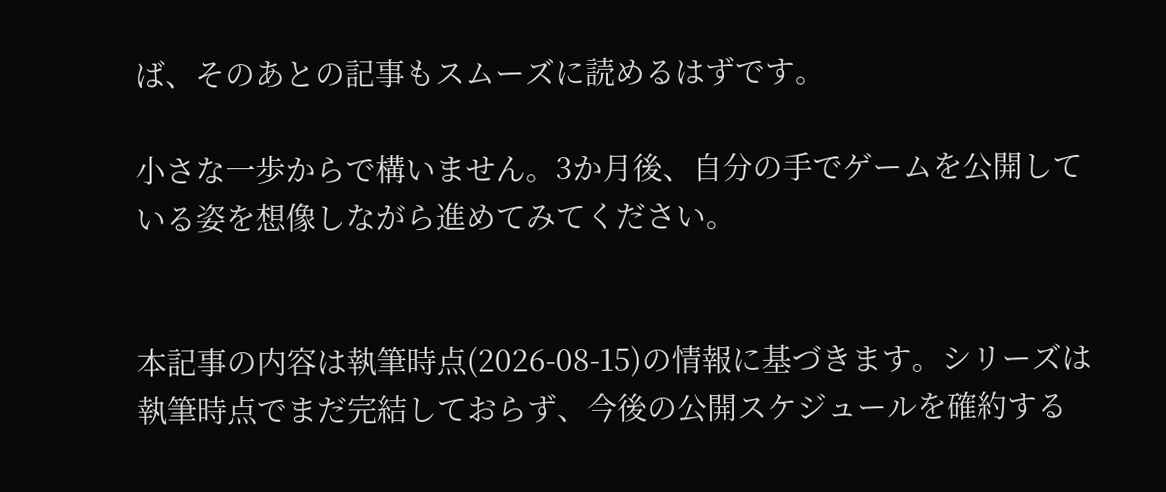ば、そのあとの記事もスムーズに読めるはずです。

小さな一歩からで構いません。3か月後、自分の手でゲームを公開している姿を想像しながら進めてみてください。


本記事の内容は執筆時点(2026-08-15)の情報に基づきます。シリーズは執筆時点でまだ完結しておらず、今後の公開スケジュールを確約する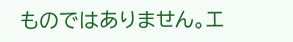ものではありません。エ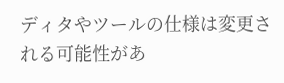ディタやツールの仕様は変更される可能性があ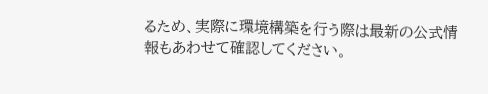るため、実際に環境構築を行う際は最新の公式情報もあわせて確認してください。